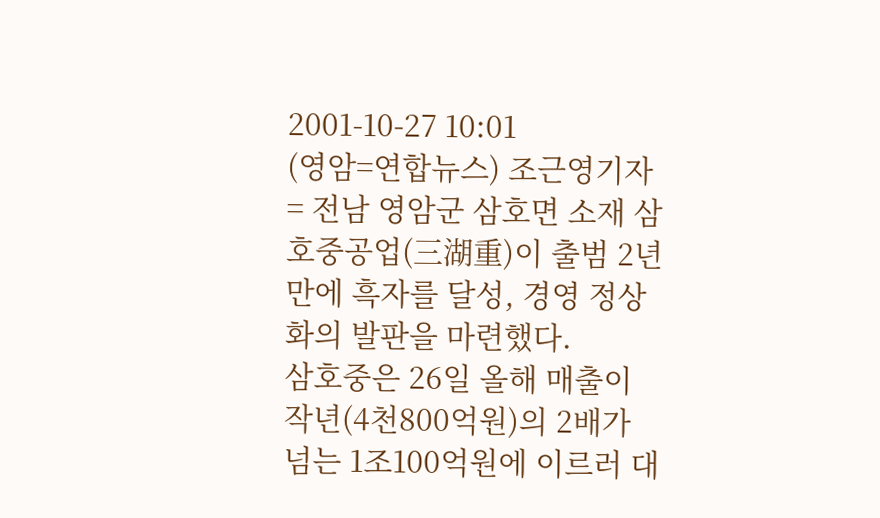2001-10-27 10:01
(영암=연합뉴스) 조근영기자 = 전남 영암군 삼호면 소재 삼호중공업(三湖重)이 출범 2년만에 흑자를 달성, 경영 정상화의 발판을 마련했다.
삼호중은 26일 올해 매출이 작년(4천800억원)의 2배가 넘는 1조100억원에 이르러 대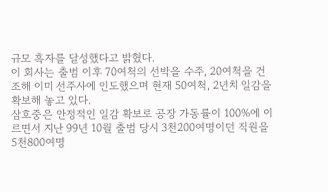규모 흑자를 달성했다고 밝혔다.
이 회사는 출범 이후 70여척의 선박을 수주, 20여척을 건조해 이미 선주사에 인도했으며 현재 50여척, 2년치 일감을 확보해 놓고 있다.
삼호중은 안정적인 일감 확보로 공장 가동률이 100%에 이르면서 지난 99년 10월 출범 당시 3천200여명이던 직원을 5천800여명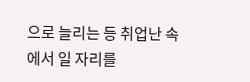으로 늘리는 등 취업난 속에서 일 자리를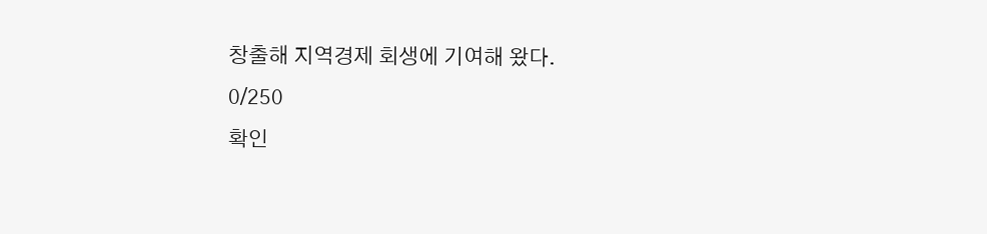창출해 지역경제 회생에 기여해 왔다.
0/250
확인